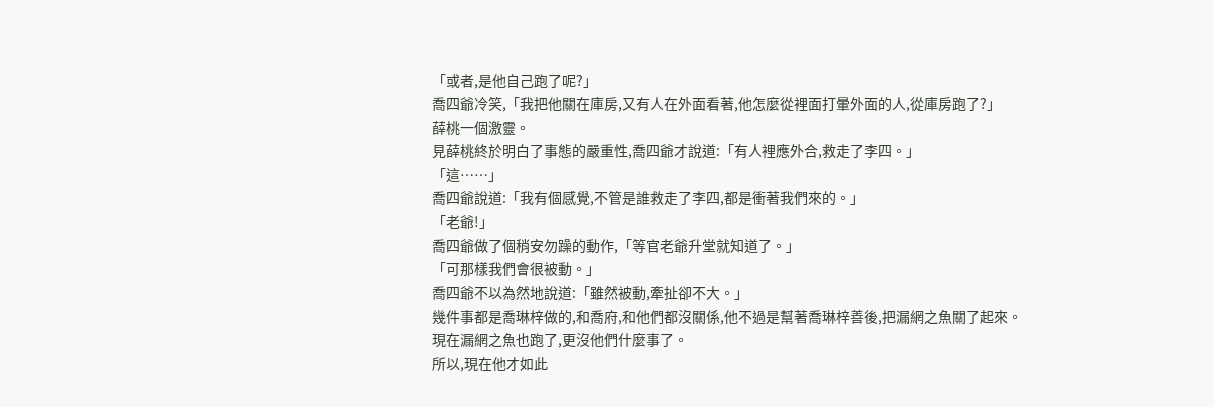「或者,是他自己跑了呢?」
喬四爺冷笑,「我把他關在庫房,又有人在外面看著,他怎麼從裡面打暈外面的人,從庫房跑了?」
薛桃一個激靈。
見薛桃終於明白了事態的嚴重性,喬四爺才說道:「有人裡應外合,救走了李四。」
「這……」
喬四爺說道:「我有個感覺,不管是誰救走了李四,都是衝著我們來的。」
「老爺!」
喬四爺做了個稍安勿躁的動作,「等官老爺升堂就知道了。」
「可那樣我們會很被動。」
喬四爺不以為然地說道:「雖然被動,牽扯卻不大。」
幾件事都是喬琳梓做的,和喬府,和他們都沒關係,他不過是幫著喬琳梓善後,把漏網之魚關了起來。
現在漏網之魚也跑了,更沒他們什麼事了。
所以,現在他才如此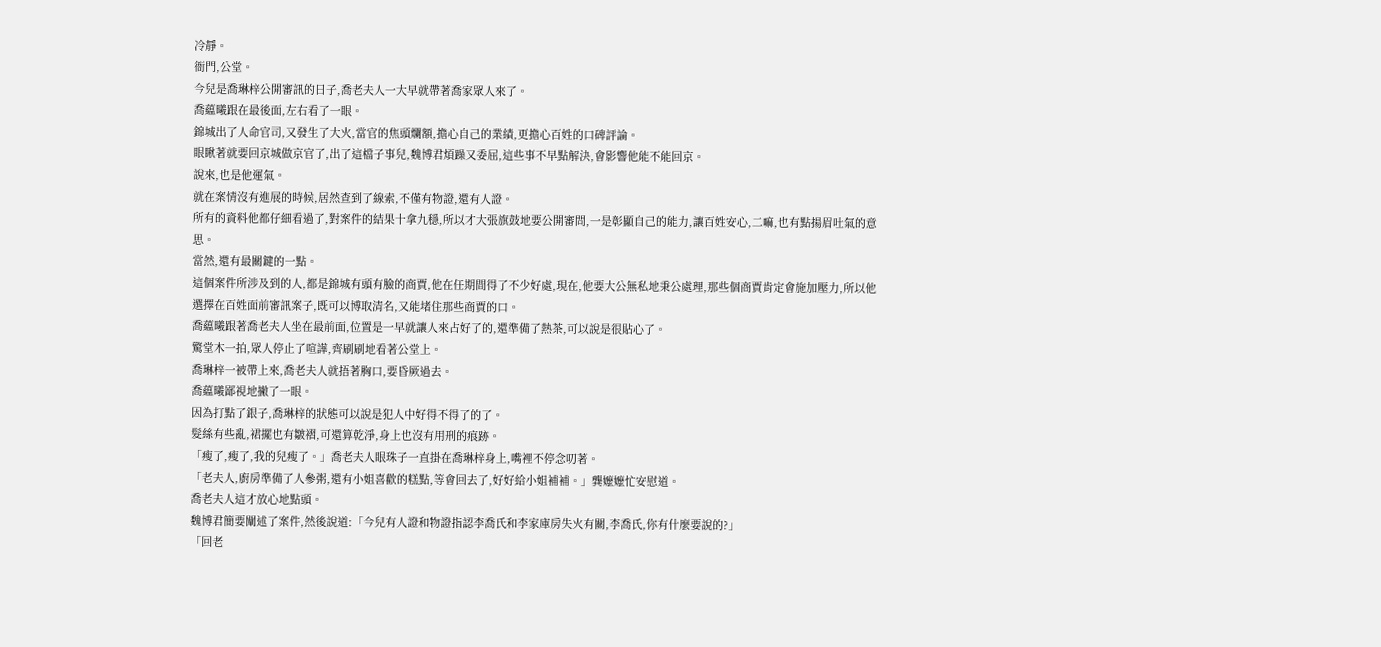冷靜。
衙門,公堂。
今兒是喬琳梓公開審訊的日子,喬老夫人一大早就帶著喬家眾人來了。
喬藴曦跟在最後面,左右看了一眼。
錦城出了人命官司,又發生了大火,當官的焦頭爛額,擔心自己的業績,更擔心百姓的口碑評論。
眼瞅著就要回京城做京官了,出了這檔子事兒,魏博君煩躁又委屈,這些事不早點解決,會影響他能不能回京。
說來,也是他運氣。
就在案情沒有進展的時候,居然查到了線索,不僅有物證,還有人證。
所有的資料他都仔細看過了,對案件的結果十拿九穩,所以才大張旗鼓地要公開審問,一是彰顯自己的能力,讓百姓安心,二嘛,也有點揚眉吐氣的意思。
當然,還有最關鍵的一點。
這個案件所涉及到的人,都是錦城有頭有臉的商賈,他在任期間得了不少好處,現在,他要大公無私地秉公處理,那些個商賈肯定會施加壓力,所以他選擇在百姓面前審訊案子,既可以博取清名,又能堵住那些商賈的口。
喬藴曦跟著喬老夫人坐在最前面,位置是一早就讓人來占好了的,還準備了熱茶,可以說是很貼心了。
驚堂木一拍,眾人停止了喧譁,齊刷刷地看著公堂上。
喬琳梓一被帶上來,喬老夫人就捂著胸口,要昏厥過去。
喬藴曦鄙視地撇了一眼。
因為打點了銀子,喬琳梓的狀態可以說是犯人中好得不得了的了。
髮絲有些亂,裙擺也有皺褶,可還算乾淨,身上也沒有用刑的痕跡。
「瘦了,瘦了,我的兒瘦了。」喬老夫人眼珠子一直掛在喬琳梓身上,嘴裡不停念叨著。
「老夫人,廚房準備了人參粥,還有小姐喜歡的糕點,等會回去了,好好給小姐補補。」龔嬤嬤忙安慰道。
喬老夫人這才放心地點頭。
魏博君簡要闡述了案件,然後說道:「今兒有人證和物證指認李喬氏和李家庫房失火有關,李喬氏,你有什麼要說的?」
「回老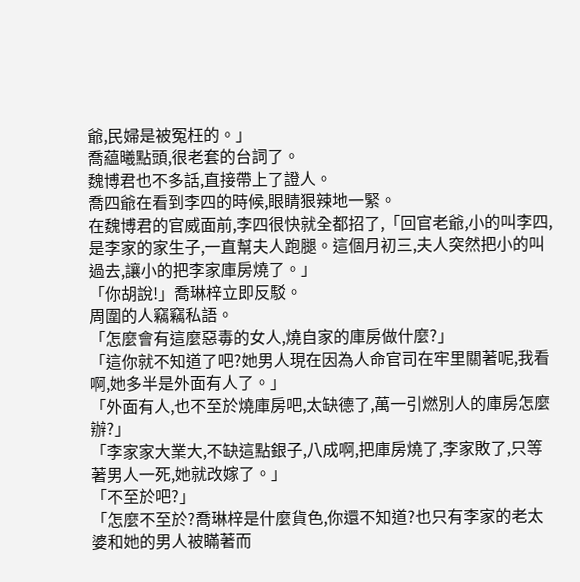爺,民婦是被冤枉的。」
喬藴曦點頭,很老套的台詞了。
魏博君也不多話,直接帶上了證人。
喬四爺在看到李四的時候,眼睛狠辣地一緊。
在魏博君的官威面前,李四很快就全都招了,「回官老爺,小的叫李四,是李家的家生子,一直幫夫人跑腿。這個月初三,夫人突然把小的叫過去,讓小的把李家庫房燒了。」
「你胡說!」喬琳梓立即反駁。
周圍的人竊竊私語。
「怎麼會有這麼惡毒的女人,燒自家的庫房做什麼?」
「這你就不知道了吧?她男人現在因為人命官司在牢里關著呢,我看啊,她多半是外面有人了。」
「外面有人,也不至於燒庫房吧,太缺德了,萬一引燃別人的庫房怎麼辦?」
「李家家大業大,不缺這點銀子,八成啊,把庫房燒了,李家敗了,只等著男人一死,她就改嫁了。」
「不至於吧?」
「怎麼不至於?喬琳梓是什麼貨色,你還不知道?也只有李家的老太婆和她的男人被瞞著而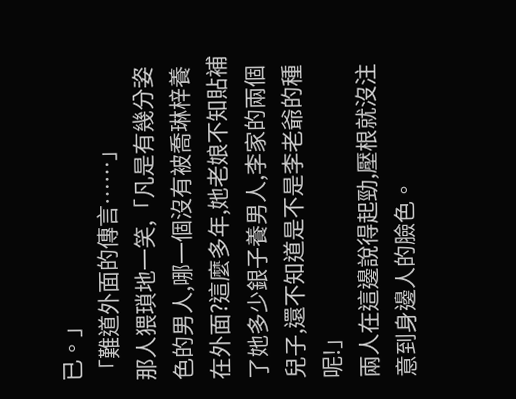已。」
「難道外面的傳言……」
那人猥瑣地一笑,「凡是有幾分姿色的男人,哪一個沒有被喬琳梓養在外面?這麼多年,她老娘不知貼補了她多少銀子養男人,李家的兩個兒子,還不知道是不是李老爺的種呢!」
兩人在這邊說得起勁,壓根就沒注意到身邊人的臉色。